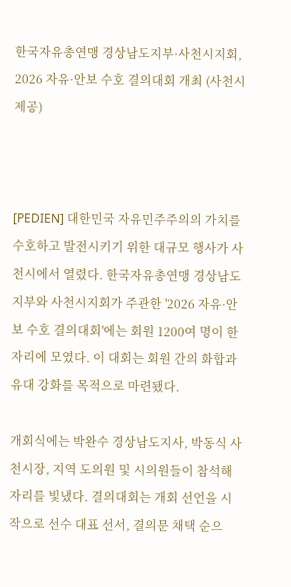한국자유총연맹 경상남도지부·사천시지회, 2026 자유·안보 수호 결의대회 개최 (사천시 제공)



[PEDIEN] 대한민국 자유민주주의의 가치를 수호하고 발전시키기 위한 대규모 행사가 사천시에서 열렸다. 한국자유총연맹 경상남도지부와 사천시지회가 주관한 '2026 자유·안보 수호 결의대회'에는 회원 1200여 명이 한자리에 모였다. 이 대회는 회원 간의 화합과 유대 강화를 목적으로 마련됐다.

개회식에는 박완수 경상남도지사, 박동식 사천시장, 지역 도의원 및 시의원들이 참석해 자리를 빛냈다. 결의대회는 개회 선언을 시작으로 선수 대표 선서, 결의문 채택 순으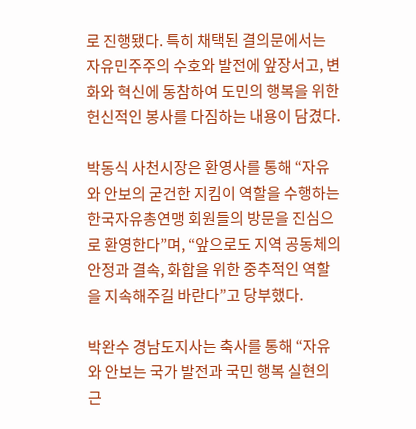로 진행됐다. 특히 채택된 결의문에서는 자유민주주의 수호와 발전에 앞장서고, 변화와 혁신에 동참하여 도민의 행복을 위한 헌신적인 봉사를 다짐하는 내용이 담겼다.

박동식 사천시장은 환영사를 통해 “자유와 안보의 굳건한 지킴이 역할을 수행하는 한국자유총연맹 회원들의 방문을 진심으로 환영한다”며, “앞으로도 지역 공동체의 안정과 결속, 화합을 위한 중추적인 역할을 지속해주길 바란다”고 당부했다.

박완수 경남도지사는 축사를 통해 “자유와 안보는 국가 발전과 국민 행복 실현의 근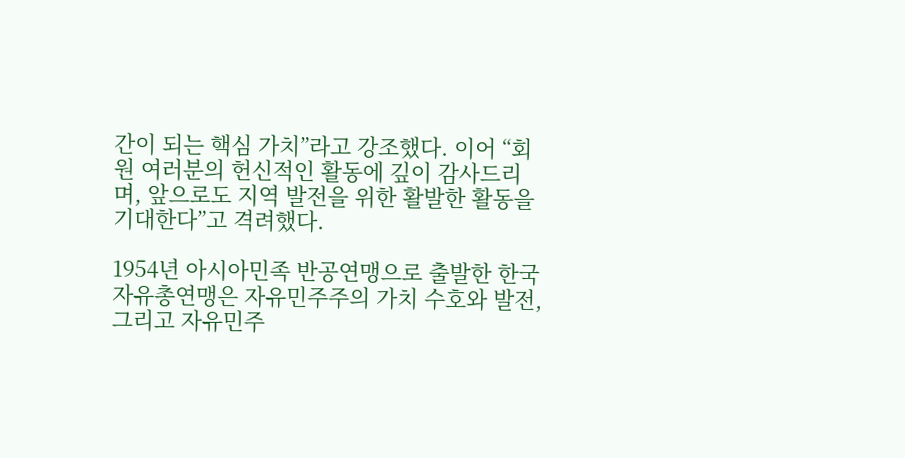간이 되는 핵심 가치”라고 강조했다. 이어 “회원 여러분의 헌신적인 활동에 깊이 감사드리며, 앞으로도 지역 발전을 위한 활발한 활동을 기대한다”고 격려했다.

1954년 아시아민족 반공연맹으로 출발한 한국자유총연맹은 자유민주주의 가치 수호와 발전, 그리고 자유민주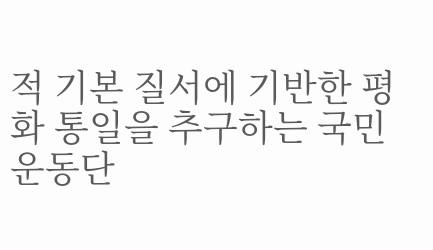적 기본 질서에 기반한 평화 통일을 추구하는 국민운동단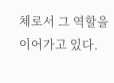체로서 그 역할을 이어가고 있다.